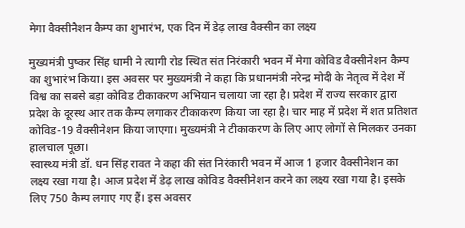मेगा वैक्सीनैशन कैम्प का शुभारंभ, एक दिन में डेढ़ लाख वैक्सीन का लक्ष्य

मुख्यमंत्री पुष्कर सिंह धामी ने त्यागी रोड स्थित संत निरंकारी भवन में मेगा कोविड वैक्सीनेशन कैम्प का शुभारंभ किया। इस अवसर पर मुख्यमंत्री ने कहा कि प्रधानमंत्री नरेन्द्र मोदी के नेतृत्व में देश में विश्व का सबसे बड़ा कोविड टीकाकरण अभियान चलाया जा रहा है। प्रदेश में राज्य सरकार द्वारा प्रदेश के दूरस्थ आर तक कैम्प लगाकर टीकाकरण किया जा रहा है। चार माह में प्रदेश में शत प्रतिशत कोविड-19 वैक्सीनेशन किया जाएगा। मुख्यमंत्री ने टीकाकरण के लिए आए लोगों से मिलकर उनका हालचाल पूछा।
स्वास्थ्य मंत्री डॉ. धन सिंह रावत ने कहा की संत निरंकारी भवन में आज 1 हजार वैक्सीनेशन का लक्ष्य रखा गया है। आज प्रदेश में डेढ़ लाख कोविड वैक्सीनेशन करने का लक्ष्य रखा गया है। इसके लिए 750 कैम्प लगाए गए हैं। इस अवसर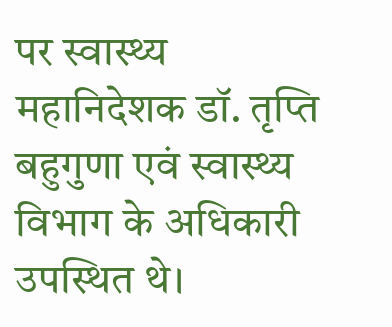पर स्वास्थ्य महानिदेशक डॉ. तृप्ति बहुगुणा एवं स्वास्थ्य विभाग के अधिकारी उपस्थित थे।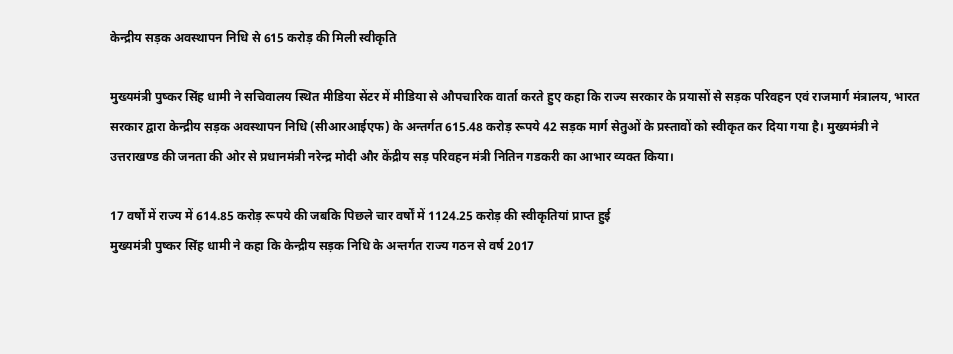केन्द्रीय सड़क अवस्थापन निधि से 615 करोड़ की मिली स्वीकृति

मुख्यमंत्री पुष्कर सिंह धामी ने सचिवालय स्थित मीडिया सेंटर में मीडिया से औपचारिक वार्ता करते हुए कहा कि राज्य सरकार के प्रयासों से सड़क परिवहन एवं राजमार्ग मंत्रालय, भारत सरकार द्वारा केन्द्रीय सड़क अवस्थापन निधि (सीआरआईएफ) के अन्तर्गत 615.48 करोड़ रूपये 42 सड़क मार्ग सेतुओं के प्रस्तावों को स्वीकृत कर दिया गया है। मुख्यमंत्री ने उत्तराखण्ड की जनता की ओर से प्रधानमंत्री नरेन्द्र मोदी और केंद्रीय सड़ परिवहन मंत्री नितिन गडकरी का आभार व्यक्त किया।

17 वर्षों में राज्य में 614.85 करोड़ रूपये की जबकि पिछले चार वर्षों में 1124.25 करोड़ की स्वीकृतियां प्राप्त हुई
मुख्यमंत्री पुष्कर सिंह धामी ने कहा कि केन्द्रीय सड़क निधि के अन्तर्गत राज्य गठन से वर्ष 2017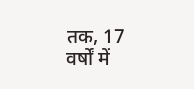तक, 17 वर्षों में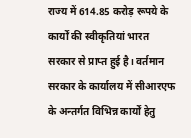राज्य में 614.85 करोड़ रूपये के कार्यों की स्वीकृतियां भारत सरकार से प्राप्त हुई है। वर्तमान सरकार के कार्यालय में सीआरएफ के अन्तर्गत विभिन्न कार्यों हेतु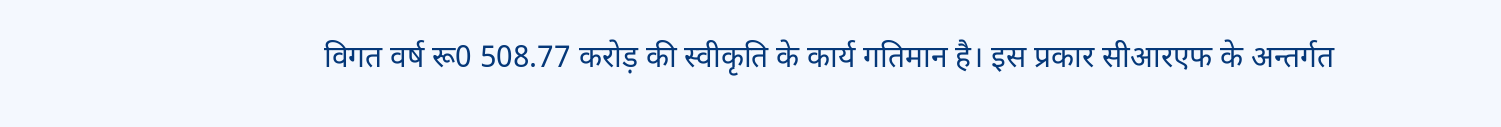विगत वर्ष रू0 508.77 करोड़ की स्वीकृति के कार्य गतिमान है। इस प्रकार सीआरएफ के अन्तर्गत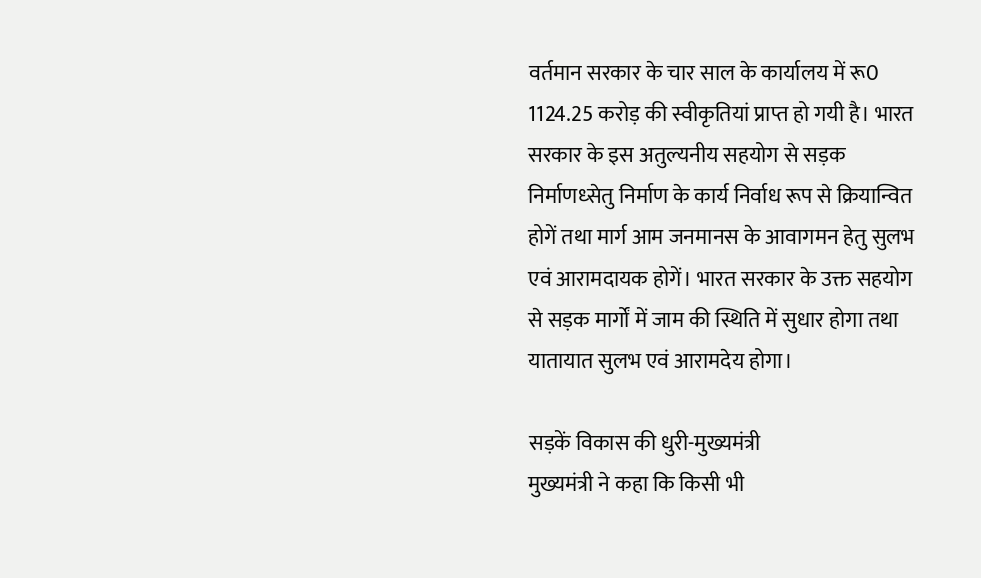वर्तमान सरकार के चार साल के कार्यालय में रू0 1124.25 करोड़ की स्वीकृतियां प्राप्त हो गयी है। भारत सरकार के इस अतुल्यनीय सहयोग से सड़क निर्माणध्सेतु निर्माण के कार्य निर्वाध रूप से क्रियान्वित होगें तथा मार्ग आम जनमानस के आवागमन हेतु सुलभ एवं आरामदायक होगें। भारत सरकार के उक्त सहयोग से सड़क मार्गों में जाम की स्थिति में सुधार होगा तथा यातायात सुलभ एवं आरामदेय होगा।

सड़कें विकास की धुरी-मुख्यमंत्री
मुख्यमंत्री ने कहा कि किसी भी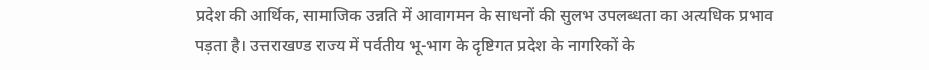प्रदेश की आर्थिक, सामाजिक उन्नति में आवागमन के साधनों की सुलभ उपलब्धता का अत्यधिक प्रभाव पड़ता है। उत्तराखण्ड राज्य में पर्वतीय भू-भाग के दृष्टिगत प्रदेश के नागरिकों के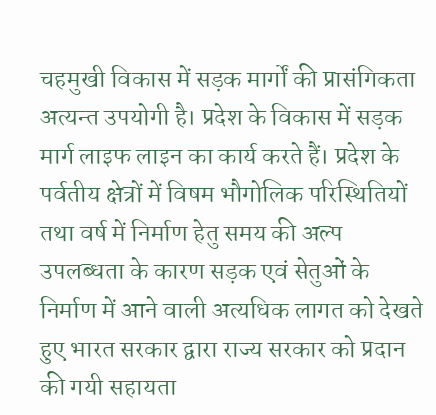चहमुखी विकास में सड़क मार्गों की प्रासंगिकता अत्यन्त उपयोगी है। प्रदेश के विकास में सड़क मार्ग लाइफ लाइन का कार्य करते हैं। प्रदेश के पर्वतीय क्षेत्रों में विषम भौगोलिक परिस्थितियों तथा वर्ष में निर्माण हेतु समय की अल्प उपलब्धता के कारण सड़क एवं सेतुओं के निर्माण में आने वाली अत्यधिक लागत को देखते हुए भारत सरकार द्वारा राज्य सरकार को प्रदान की गयी सहायता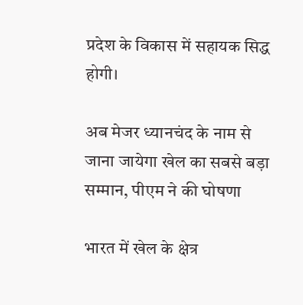प्रदेश के विकास में सहायक सिद्ध होगी।

अब मेजर ध्यानचंद के नाम से जाना जायेगा खेल का सबसे बड़ा सम्मान, पीएम ने की घोषणा

भारत में खेल के क्षेत्र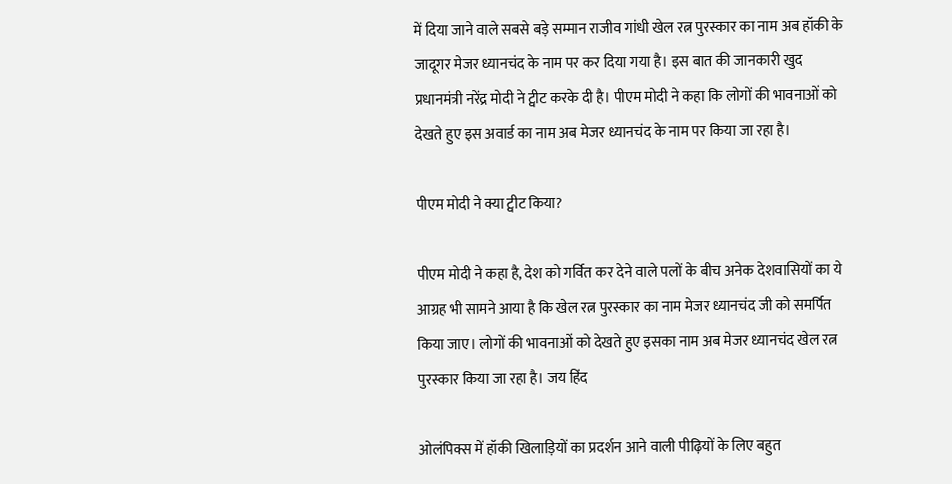में दिया जाने वाले सबसे बड़े सम्मान राजीव गांधी खेल रत्न पुरस्कार का नाम अब हॉकी के जादूगर मेजर ध्यानचंद के नाम पर कर दिया गया है। इस बात की जानकारी खुद प्रधानमंत्री नरेंद्र मोदी ने ट्वीट करके दी है। पीएम मोदी ने कहा कि लोगों की भावनाओं को देखते हुए इस अवार्ड का नाम अब मेजर ध्यानचंद के नाम पर किया जा रहा है।

पीएम मोदी ने क्या ट्वीट किया?

पीएम मोदी ने कहा है, देश को गर्वित कर देने वाले पलों के बीच अनेक देशवासियों का ये आग्रह भी सामने आया है कि खेल रत्न पुरस्कार का नाम मेजर ध्यानचंद जी को समर्पित किया जाए। लोगों की भावनाओं को देखते हुए इसका नाम अब मेजर ध्यानचंद खेल रत्न पुरस्कार किया जा रहा है। जय हिंद

ओलंपिक्स में हॉकी खिलाड़ियों का प्रदर्शन आने वाली पीढ़ियों के लिए बहुत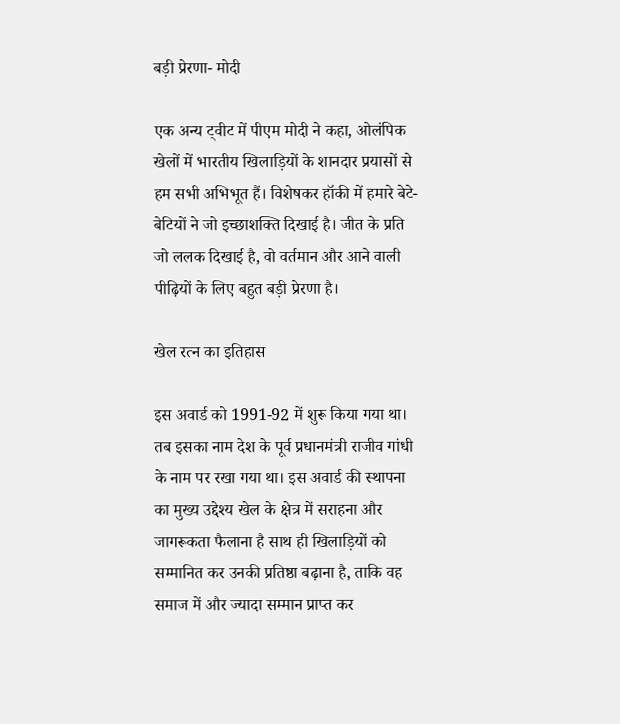बड़ी प्रेरणा- मोदी

एक अन्य ट्वीट में पीएम मोदी ने कहा, ओलंपिक खेलों में भारतीय खिलाड़ियों के शानदार प्रयासों से हम सभी अभिभूत हैं। विशेषकर हॉकी में हमारे बेटे-बेटियों ने जो इच्छाशक्ति दिखाई है। जीत के प्रति जो ललक दिखाई है, वो वर्तमान और आने वाली पीढ़ियों के लिए बहुत बड़ी प्रेरणा है।

खेल रत्न का इतिहास

इस अवार्ड को 1991-92 में शुरू किया गया था। तब इसका नाम देश के पूर्व प्रधानमंत्री राजीव गांधी के नाम पर रखा गया था। इस अवार्ड की स्थापना का मुख्य उद्देश्य खेल के क्षेत्र में सराहना और जागरूकता फैलाना है साथ ही खिलाड़ियों को सम्मानित कर उनकी प्रतिष्ठा बढ़ाना है, ताकि वह समाज में और ज्यादा सम्मान प्राप्त कर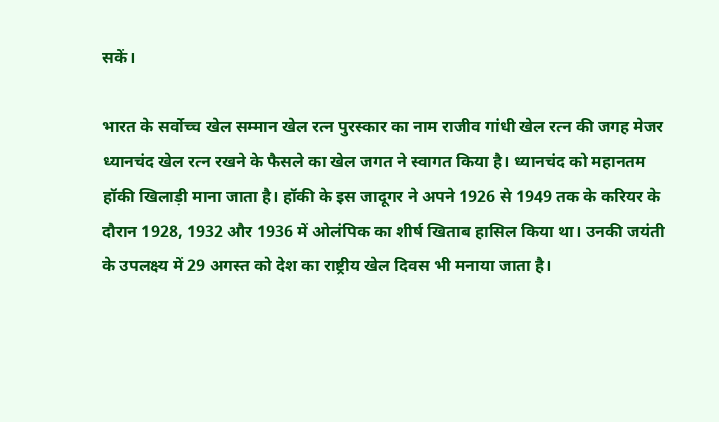सकें।

भारत के सर्वोच्च खेल सम्मान खेल रत्न पुरस्कार का नाम राजीव गांधी खेल रत्न की जगह मेजर ध्यानचंद खेल रत्न रखने के फैसले का खेल जगत ने स्वागत किया है। ध्यानचंद को महानतम हॉकी खिलाड़ी माना जाता है। हॉकी के इस जादूगर ने अपने 1926 से 1949 तक के करियर के दौरान 1928, 1932 और 1936 में ओलंपिक का शीर्ष खिताब हासिल किया था। उनकी जयंती के उपलक्ष्य में 29 अगस्त को देश का राष्ट्रीय खेल दिवस भी मनाया जाता है।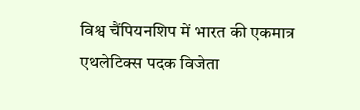विश्व चैंपियनशिप में भारत की एकमात्र एथलेटिक्स पदक विजेता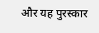और यह पुरस्कार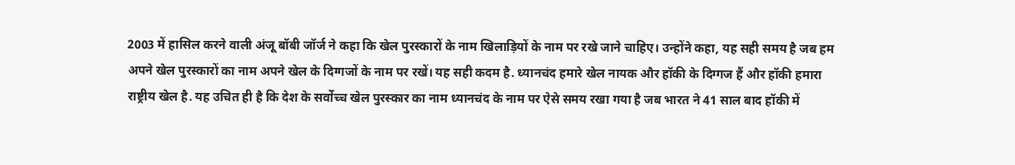2003 में हासिल करने वाली अंजू बॉबी जॉर्ज ने कहा कि खेल पुरस्कारों के नाम खिलाड़ियों के नाम पर रखे जाने चाहिए। उन्होंने कहा, यह सही समय है जब हम अपने खेल पुरस्कारों का नाम अपने खेल के दिग्गजों के नाम पर रखें। यह सही कदम है. ध्यानचंद हमारे खेल नायक और हॉकी के दिग्गज हैं और हॉकी हमारा राष्ट्रीय खेल है. यह उचित ही है कि देश के सर्वोच्च खेल पुरस्कार का नाम ध्यानचंद के नाम पर ऐसे समय रखा गया है जब भारत ने 41 साल बाद हॉकी में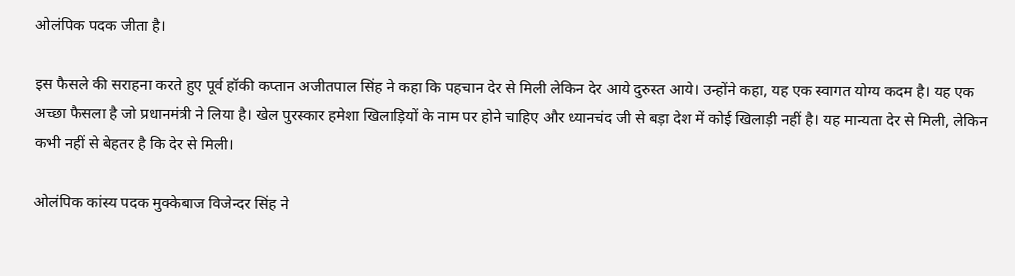ओलंपिक पदक जीता है।

इस फैसले की सराहना करते हुए पूर्व हॉकी कप्तान अजीतपाल सिंह ने कहा कि पहचान देर से मिली लेकिन देर आये दुरुस्त आये। उन्होंने कहा, यह एक स्वागत योग्य कदम है। यह एक अच्छा फैसला है जो प्रधानमंत्री ने लिया है। खेल पुरस्कार हमेशा खिलाड़ियों के नाम पर होने चाहिए और ध्यानचंद जी से बड़ा देश में कोई खिलाड़ी नहीं है। यह मान्यता देर से मिली, लेकिन कभी नहीं से बेहतर है कि देर से मिली।

ओलंपिक कांस्य पदक मुक्केबाज विजेन्दर सिंह ने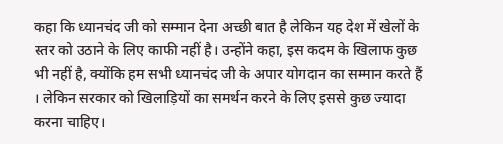कहा कि ध्यानचंद जी को सम्मान देना अच्छी बात है लेकिन यह देश में खेलों के स्तर को उठाने के लिए काफी नहीं है। उन्होंने कहा, इस कदम के खिलाफ कुछ भी नहीं है, क्योंकि हम सभी ध्यानचंद जी के अपार योगदान का सम्मान करते हैं । लेकिन सरकार को खिलाड़ियों का समर्थन करने के लिए इससे कुछ ज्यादा करना चाहिए।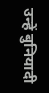उन्हें बुनियादी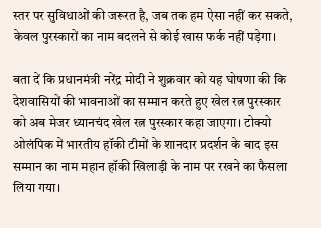स्तर पर सुविधाओं की जरूरत है, जब तक हम ऐसा नहीं कर सकते, केवल पुरस्कारों का नाम बदलने से कोई खास फर्क नहीं पड़ेगा।

बता दें कि प्रधानमंत्री नरेंद्र मोदी ने शुक्रवार को यह घोषणा की कि देशवासियों की भावनाओं का सम्मान करते हुए खेल रत्न पुरस्कार को अब मेजर ध्यानचंद खेल रत्न पुरस्कार कहा जाएगा। टोक्यो ओलंपिक में भारतीय हॉकी टीमों के शानदार प्रदर्शन के बाद इस सम्मान का नाम महान हॉकी खिलाड़ी के नाम पर रखने का फैसला लिया गया।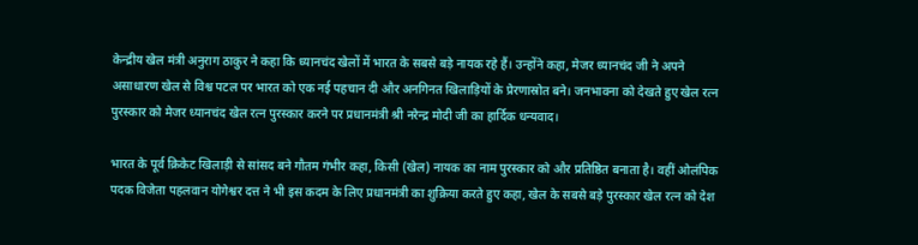केन्द्रीय खेल मंत्री अनुराग ठाकुर ने कहा कि ध्यानचंद खेलों में भारत के सबसे बड़े नायक रहे हैं। उन्होंने कहा, मेजर ध्यानचंद जी ने अपने असाधारण खेल से विश्व पटल पर भारत को एक नई पहचान दी और अनगिनत खिलाड़ियों के प्रेरणास्रोत बने। जनभावना को देखते हुए खेल रत्न पुरस्कार को मेजर ध्यानचंद खेल रत्न पुरस्कार करने पर प्रधानमंत्री श्री नरेन्द्र मोदी जी का हार्दिक धन्यवाद।

भारत के पूर्व क्रिकेट खिलाड़ी से सांसद बने गौतम गंभीर कहा, किसी (खेल) नायक का नाम पुरस्कार को और प्रतिष्ठित बनाता है। वहीं ओलंपिक पदक विजेता पहलवान योगेश्वर दत्त ने भी इस कदम के लिए प्रधानमंत्री का शुक्रिया करते हुए कहा, खेल के सबसे बड़े पुरस्कार खेल रत्न को देश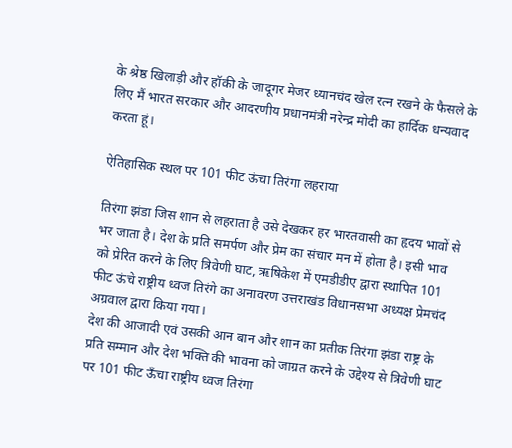के श्रेष्ठ खिलाड़ी और हॉकी के जादूगर मेजर ध्यानचंद खेल रत्न रखने के फैसले के लिए मैं भारत सरकार और आदरणीय प्रधानमंत्री नरेन्द्र मोदी का हार्दिक धन्यवाद करता हूं।

ऐतिहासिक स्थल पर 101 फीट ऊंचा तिरंगा लहराया

तिरंगा झंडा जिस शान से लहराता है उसे देखकर हर भारतवासी का हृदय भावों से भर जाता है। देश के प्रति समर्पण और प्रेम का संचार मन में होता है। इसी भाव को प्रेरित करने के लिए त्रिवेणी घाट, ऋषिकेश में एमडीडीए द्वारा स्थापित 101 फीट ऊंचे राष्ट्रीय ध्वज तिरंगे का अनावरण उत्तराखंड विधानसभा अध्यक्ष प्रेमचंद अग्रवाल द्वारा किया गया।
देश की आजादी एवं उसकी आन बान और शान का प्रतीक तिरंगा झंडा राष्ट्र के प्रति सम्मान और देश भक्ति की भावना को जाग्रत करने के उद्देश्य से त्रिवेणी घाट पर 101 फीट ऊँचा राष्ट्रीय ध्वज तिरंगा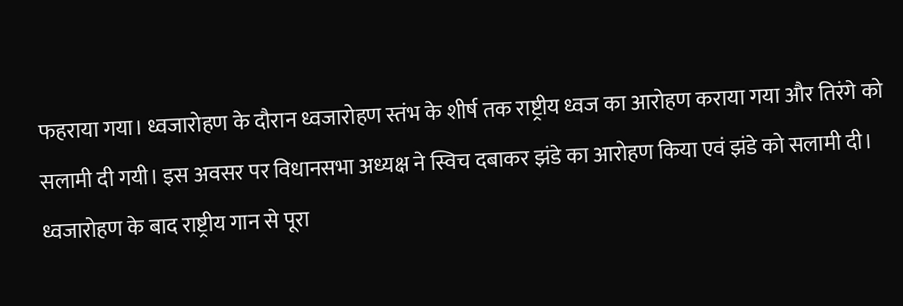फहराया गया। ध्वजारोहण के दौरान ध्वजारोहण स्तंभ के शीर्ष तक राष्ट्रीय ध्वज का आरोहण कराया गया और तिरंगे को सलामी दी गयी। इस अवसर पर विधानसभा अध्यक्ष ने स्विच दबाकर झंडे का आरोहण किया एवं झंडे को सलामी दी। ध्वजारोहण के बाद राष्ट्रीय गान से पूरा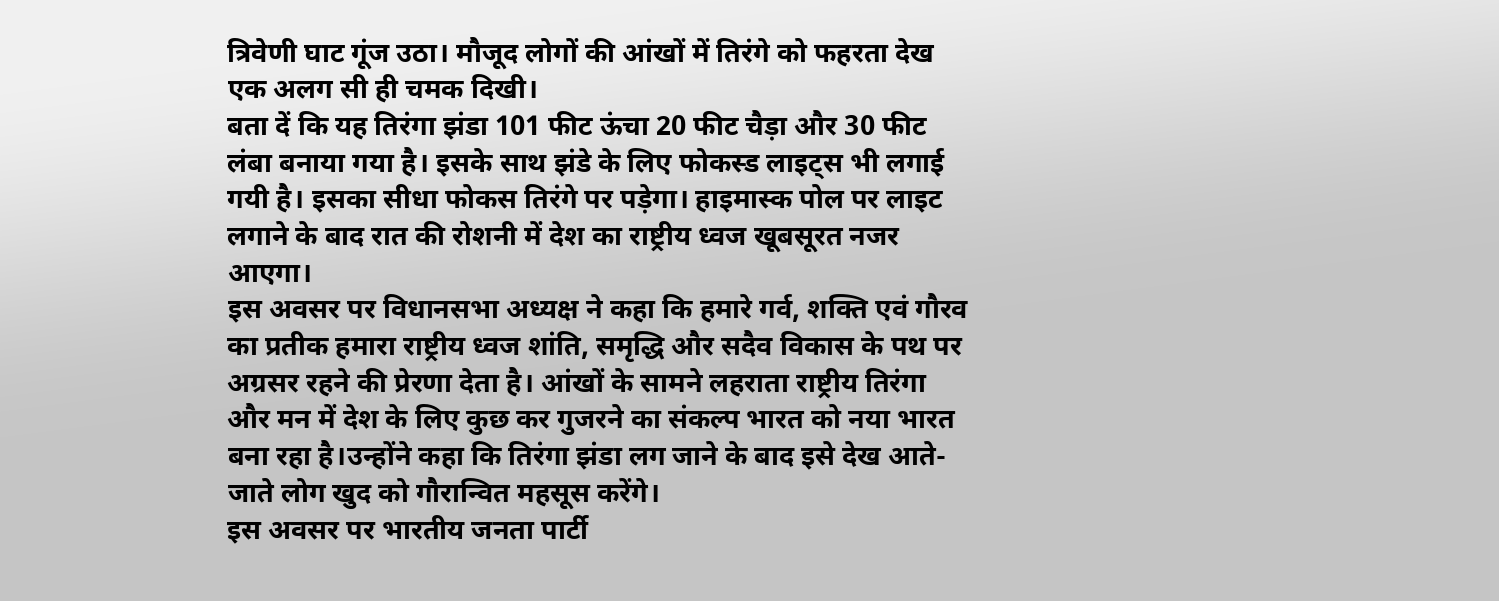त्रिवेणी घाट गूंज उठा। मौजूद लोगों की आंखों में तिरंगे को फहरता देख एक अलग सी ही चमक दिखी।
बता दें कि यह तिरंगा झंडा 101 फीट ऊंचा 20 फीट चैड़ा और 30 फीट लंबा बनाया गया है। इसके साथ झंडे के लिए फोकस्ड लाइट्स भी लगाई गयी है। इसका सीधा फोकस तिरंगे पर पड़ेगा। हाइमास्क पोल पर लाइट लगाने के बाद रात की रोशनी में देश का राष्ट्रीय ध्वज खूबसूरत नजर आएगा।
इस अवसर पर विधानसभा अध्यक्ष ने कहा कि हमारे गर्व, शक्ति एवं गौरव का प्रतीक हमारा राष्ट्रीय ध्वज शांति, समृद्धि और सदैव विकास के पथ पर अग्रसर रहने की प्रेरणा देता है। आंखों के सामने लहराता राष्ट्रीय तिरंगा और मन में देश के लिए कुछ कर गुजरने का संकल्प भारत को नया भारत बना रहा है।उन्होंने कहा कि तिरंगा झंडा लग जाने के बाद इसे देख आते-जाते लोग खुद को गौरान्वित महसूस करेंगे।
इस अवसर पर भारतीय जनता पार्टी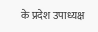के प्रदेश उपाध्यक्ष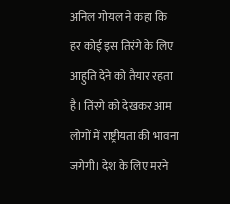अनिल गोयल ने कहा कि हर कोई इस तिरंगे के लिए आहुति देने को तैयार रहता है। तिंरगे को देखकर आम लोगों में राष्ट्रीयता की भावना जगेगी। देश के लिए मरने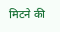मिटने की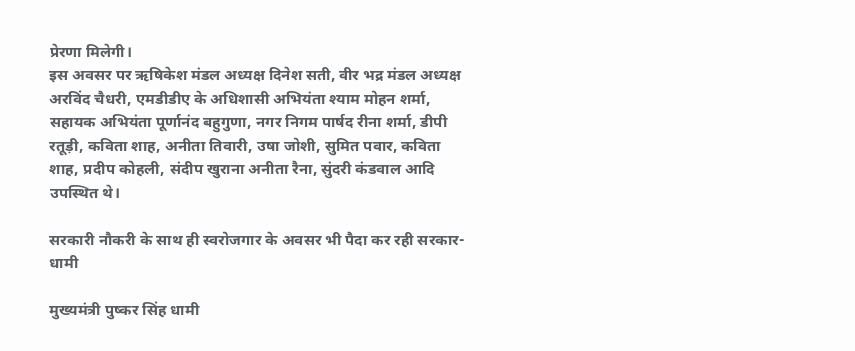प्रेरणा मिलेगी।
इस अवसर पर ऋषिकेश मंडल अध्यक्ष दिनेश सती, वीर भद्र मंडल अध्यक्ष अरविंद चैधरी, एमडीडीए के अधिशासी अभियंता श्याम मोहन शर्मा, सहायक अभियंता पूर्णानंद बहुगुणा, नगर निगम पार्षद रीना शर्मा, डीपी रतूड़ी, कविता शाह, अनीता तिवारी, उषा जोशी, सुमित पवार, कविता शाह, प्रदीप कोहली, संदीप खुराना अनीता रैना, सुंदरी कंडवाल आदि उपस्थित थे।

सरकारी नौकरी के साथ ही स्वरोजगार के अवसर भी पैदा कर रही सरकार-धामी

मुख्यमंत्री पुष्कर सिंह धामी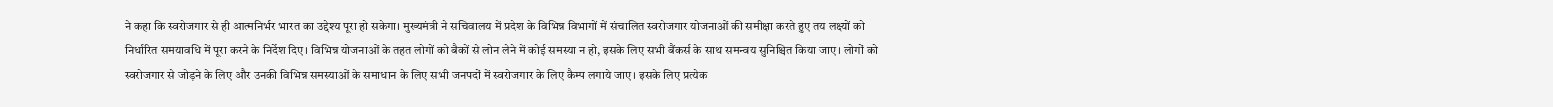ने कहा कि स्वरोजगार से ही आत्मनिर्भर भारत का उद्देश्य पूरा हो सकेगा। मुख्यमंत्री ने सचिवालय में प्रदेश के विभिन्न विभागों में संचालित स्वरोजगार योजनाओं की समीक्षा करते हुए तय लक्ष्यों को निर्धारित समयावधि में पूरा करने के निर्देश दिए। विभिन्न योजनाओं के तहत लोगों को बैकों से लोन लेने में कोई समस्या न हो, इसके लिए सभी बैंकर्स के साथ समन्वय सुनिश्चित किया जाए। लोगों को स्वरोजगार से जोड़ने के लिए और उनकी विभिन्न समस्याओं के समाधान के लिए सभी जनपदों में स्वरोजगार के लिए कैम्प लगाये जाए। इसके लिए प्रत्येक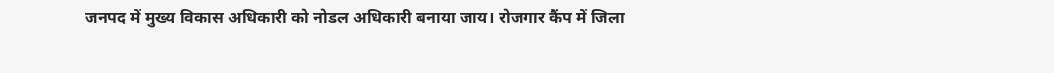जनपद में मुख्य विकास अधिकारी को नोडल अधिकारी बनाया जाय। रोजगार कैंप में जिला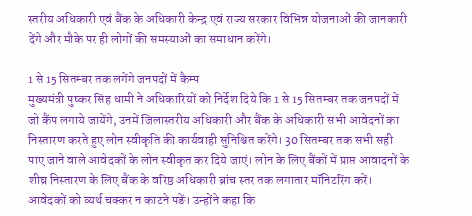स्तरीय अधिकारी एवं बैंक के अधिकारी केन्द्र एवं राज्य सरकार विभिन्न योजनाओं की जानकारी देंगे और मौके पर ही लोगों की समस्याओं का समाधान करेंगे।

1 से 15 सितम्बर तक लगेंगे जनपदों में कैम्प
मुख्यमंत्री पुष्कर सिंह धामी ने अधिकारियों को निर्देश दिये कि 1 से 15 सितम्बर तक जनपदों में जो कैंप लगाये जायेंगे, उनमें जिलास्तरीय अधिकारी और बैंक के अधिकारी सभी आवेदनों का निस्तारण करते हुए लोन स्वीकृति की कार्यवाही सुनिश्चित करेंगे। 30 सितम्बर तक सभी सही पाए जाने वाले आवेदकों के लोन स्वीकृत कर दिये जाएं। लोन के लिए बैंकों में प्राप्त आवादनों के शीघ्र निस्तारण के लिए बैंक के वरिष्ठ अधिकारी ब्रांच स्तर तक लगातार मॉनिटरिंग करें। आवेदकों को व्यर्थ चक्कर न काटने पङें। उन्होंने कहा कि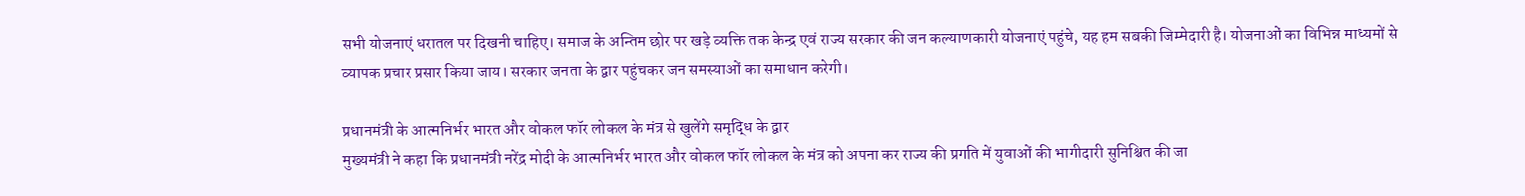सभी योजनाएं धरातल पर दिखनी चाहिए। समाज के अन्तिम छोर पर खड़े व्यक्ति तक केन्द्र एवं राज्य सरकार की जन कल्याणकारी योजनाएं पहुंचे, यह हम सबकी जिम्मेदारी है। योजनाओं का विभिन्न माध्यमों से व्यापक प्रचार प्रसार किया जाय। सरकार जनता के द्वार पहुंचकर जन समस्याओं का समाधान करेगी।

प्रधानमंत्री के आत्मनिर्भर भारत और वोकल फॉर लोकल के मंत्र से खुलेंगे समृद्धि के द्वार
मुख्यमंत्री ने कहा कि प्रधानमंत्री नरेंद्र मोदी के आत्मनिर्भर भारत और वोकल फॉर लोकल के मंत्र को अपना कर राज्य की प्रगति में युवाओं की भागीदारी सुनिश्चित की जा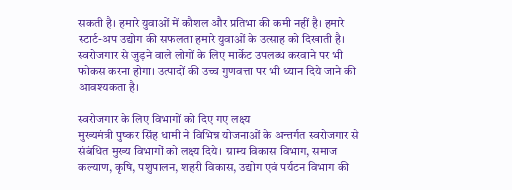सकती है। हमारे युवाओं में कौशल और प्रतिभा की कमी नहीं है। हमारे स्टार्ट-अप उद्योग की सफलता हमारे युवाओं के उत्साह को दिखाती है। स्वरोजगार से जुड़ने वाले लोगों के लिए मार्केट उपलब्ध करवाने पर भी फोकस करना होगा। उत्पादों की उच्च गुणवत्ता पर भी ध्यान दिये जाने की आवश्यकता है।

स्वरोजगार के लिए विभागों को दिए गए लक्ष्य
मुख्यमंत्री पुष्कर सिंह धामी ने विभिन्न योजनाओं के अन्तर्गत स्वरोजगार से संबंधित मुख्य विभागों को लक्ष्य दिये। ग्राम्य विकास विभाग, समाज कल्याण, कृषि, पशुपालन, शहरी विकास, उद्योग एवं पर्यटन विभाग की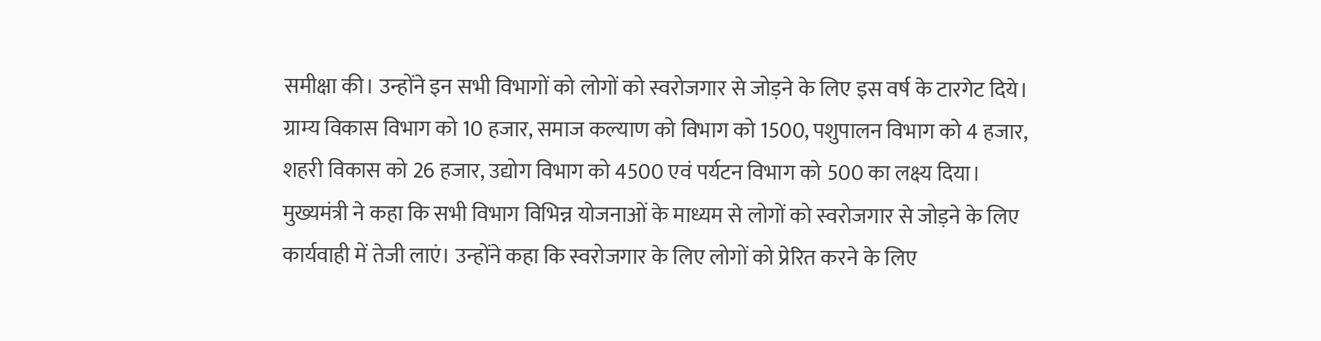समीक्षा की। उन्होंने इन सभी विभागों को लोगों को स्वरोजगार से जोड़ने के लिए इस वर्ष के टारगेट दिये। ग्राम्य विकास विभाग को 10 हजार, समाज कल्याण को विभाग को 1500, पशुपालन विभाग को 4 हजार, शहरी विकास को 26 हजार, उद्योग विभाग को 4500 एवं पर्यटन विभाग को 500 का लक्ष्य दिया। मुख्यमंत्री ने कहा कि सभी विभाग विभिन्न योजनाओं के माध्यम से लोगों को स्वरोजगार से जोड़ने के लिए कार्यवाही में तेजी लाएं। उन्होंने कहा कि स्वरोजगार के लिए लोगों को प्रेरित करने के लिए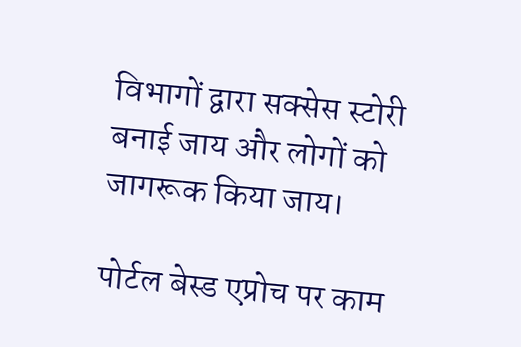विभागों द्वारा सक्सेस स्टोरी बनाई जाय और लोगों को जागरूक किया जाय।

पोर्टल बेस्ड एप्रोच पर काम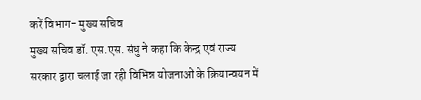करें विभाग- मुख्य सचिव
मुख्य सचिव डॉ. एस.एस. संधु ने कहा कि केन्द्र एवं राज्य सरकार द्वारा चलाई जा रही विभिन्न योजनाओं के क्रियान्वयन में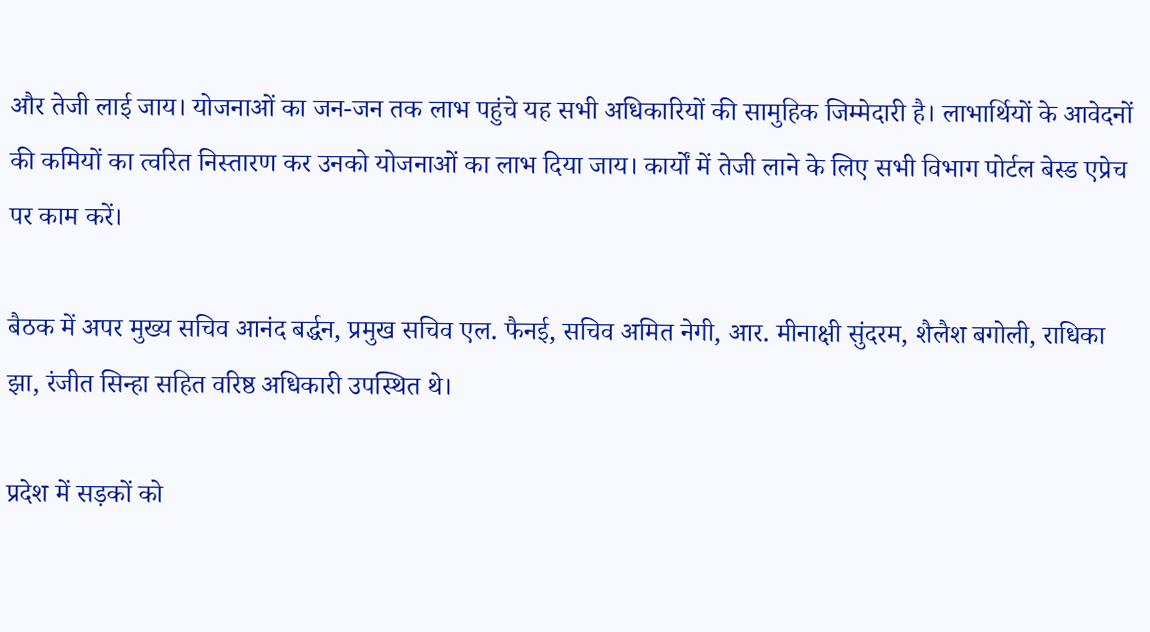और तेजी लाई जाय। योजनाओं का जन-जन तक लाभ पहुंचे यह सभी अधिकारियों की सामुहिक जिम्मेदारी है। लाभार्थियों के आवेदनों की कमियों का त्वरित निस्तारण कर उनको योजनाओं का लाभ दिया जाय। कार्यों में तेजी लाने के लिए सभी विभाग पोर्टल बेस्ड एप्रेच पर काम करें।

बैठक में अपर मुख्य सचिव आनंद बर्द्धन, प्रमुख सचिव एल. फैनई, सचिव अमित नेगी, आर. मीनाक्षी सुंदरम, शैलैश बगोली, राधिका झा, रंजीत सिन्हा सहित वरिष्ठ अधिकारी उपस्थित थे।

प्रदेश में सड़कों को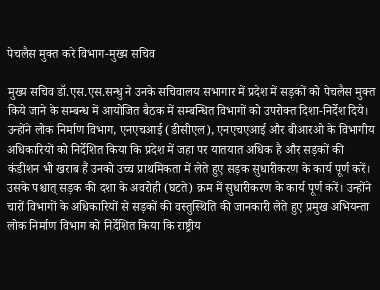पेचलैस मुक्त करे विभाग-मुख्य सचिव

मुख्य सचिव डॉ.एस.एस.सन्धु ने उनके सचिवालय सभागार में प्रदेश में सड़कों को पेचलैस मुक्त किये जाने के सम्बन्ध में आयोजित बैठक में सम्बन्धित विभागों को उपरोक्त दिशा-निर्देश दिये। उन्होंने लोक निर्माण विभाग, एनएचआई (डीसीएल), एनएचएआई और बीआरओ के विभागीय अधिकारियों को निर्देशित किया कि प्रदेश में जहा पर यातयात अधिक है और सड़कों की कंडीशन भी खराब हैं उनको उच्च प्राथमिकता में लेते हुए सड़क सुधारीकरण के कार्य पूर्ण करें। उसके पश्चात् सड़क की दशा के अवरोही (घटते) क्रम में सुधारीकरण के कार्य पूर्ण करें। उन्होंने चारों विभागों के अधिकारियों से सड़कों की वस्तुस्थिति की जानकारी लेते हुए प्रमुख अभियन्ता लोक निर्माण विभाग को निर्देशित किया कि राष्ट्रीय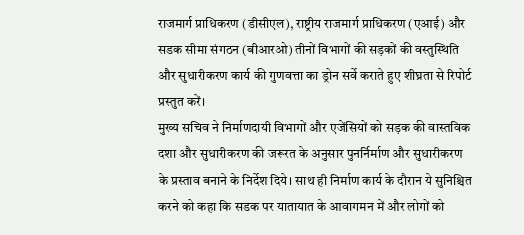राजमार्ग प्राधिकरण (डीसीएल), राष्ट्रीय राजमार्ग प्राधिकरण (एआई) और सडक सीमा संगठन (बीआरओ) तीनों विभागों की सड़कों की वस्तुस्थिति और सुधारीकरण कार्य की गुणवत्ता का ड्रोन सर्वे कराते हुए शीघ्रता से रिपोर्ट प्रस्तुत करें।
मुख्य सचिव ने निर्माणदायी विभागों और एजेंसियों को सड़क की वास्तविक दशा और सुधारीकरण की जरूरत के अनुसार पुनर्निर्माण और सुधारीकरण के प्रस्ताव बनाने के निर्देश दिये। साथ ही निर्माण कार्य के दौरान ये सुनिश्चित करने को कहा कि सडक पर यातायात के आवागमन में और लोगों को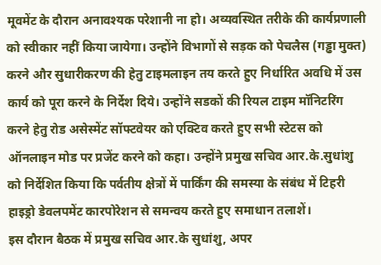मूवमेंट के दौरान अनावश्यक परेशानी ना हो। अव्यवस्थित तरीके की कार्यप्रणाली को स्वीकार नहीं किया जायेगा। उन्होंने विभागों से सड़क को पेचलैस (गड्ढा मुक्त) करने और सुधारीकरण की हेतु टाइमलाइन तय करते हुए निर्धारित अवधि में उस कार्य को पूरा करने के निर्देश दिये। उन्होंने सडकों की रियल टाइम मॉनिटरिंग करने हेतु रोड असेस्मेंट सॉफ्टवेयर को एक्टिव करते हुए सभी स्टेटस को ऑनलाइन मोड पर प्रजेंट करने को कहा। उन्होंने प्रमुख सचिव आर.के.सुधांशु को निर्देशित किया कि पर्वतीय क्षेत्रों में पार्किंग की समस्या के संबंध में टिहरी हाइड्रो डेवलपमेंट कारपोरेशन से समन्वय करते हुए समाधान तलाशें।
इस दौरान बैठक में प्रमुख सचिव आर.के सुधांशु, अपर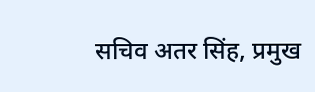सचिव अतर सिंह, प्रमुख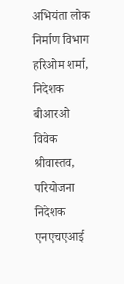अभियंता लोक निर्माण विभाग हरिओम शर्मा, निदेशक बीआरओ विवेक श्रीवास्तव, परियोजना निदेशक एनएचएआई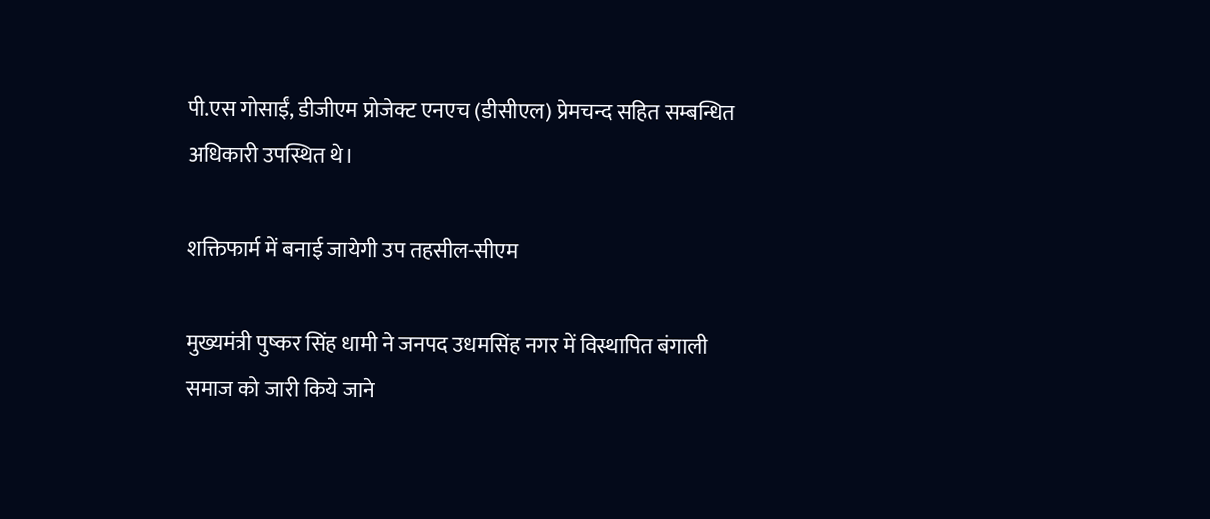पी.एस गोसाईं, डीजीएम प्रोजेक्ट एनएच (डीसीएल) प्रेमचन्द सहित सम्बन्धित अधिकारी उपस्थित थे।

शक्तिफार्म में बनाई जायेगी उप तहसील-सीएम

मुख्यमंत्री पुष्कर सिंह धामी ने जनपद उधमसिंह नगर में विस्थापित बंगाली समाज को जारी किये जाने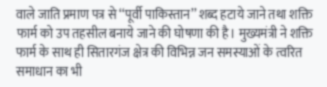वाले जाति प्रमाण पत्र से ‘‘पूर्वी पाकिस्तान’’ शब्द हटाये जाने तथा शक्ति फार्म को उप तहसील बनाये जाने की घोषणा की है। मुख्यमंत्री ने शक्ति फार्म के साथ ही सितारगंज क्षेत्र की विभिन्न जन समस्याओं के त्वरित समाधान का भी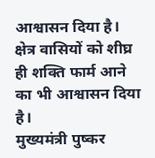आश्वासन दिया है। क्षेत्र वासियों को शीघ्र ही शक्ति फार्म आने का भी आश्वासन दिया है।
मुख्यमंत्री पुष्कर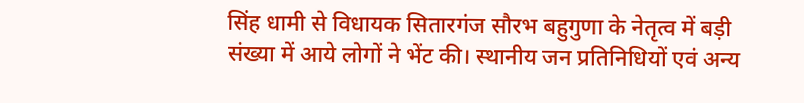सिंह धामी से विधायक सितारगंज सौरभ बहुगुणा के नेतृत्व में बड़ी संख्या में आये लोगों ने भेंट की। स्थानीय जन प्रतिनिधियों एवं अन्य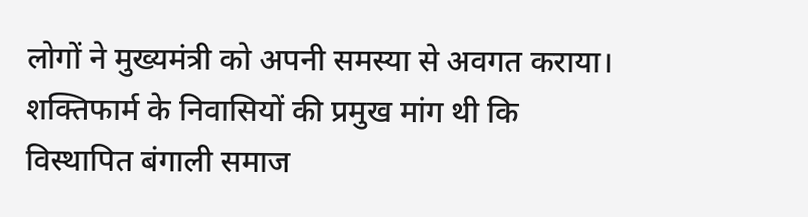लोगों ने मुख्यमंत्री को अपनी समस्या से अवगत कराया। शक्तिफार्म के निवासियों की प्रमुख मांग थी कि विस्थापित बंगाली समाज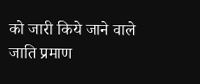को जारी किये जाने वाले जाति प्रमाण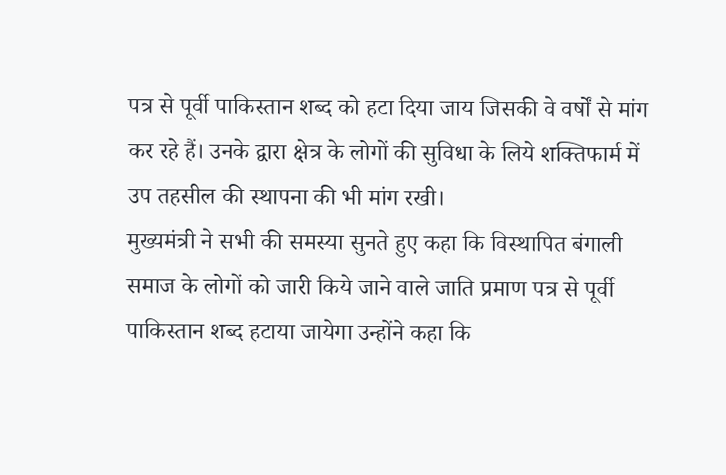पत्र से पूर्वी पाकिस्तान शब्द को हटा दिया जाय जिसकी वे वर्षों से मांग कर रहे हैं। उनके द्वारा क्षेत्र के लोगों की सुविधा के लिये शक्तिफार्म में उप तहसील की स्थापना की भी मांग रखी।
मुख्यमंत्री ने सभी की समस्या सुनते हुए कहा कि विस्थापित बंगाली समाज के लोगों को जारी किये जाने वाले जाति प्रमाण पत्र से पूर्वी पाकिस्तान शब्द हटाया जायेगा उन्होंने कहा कि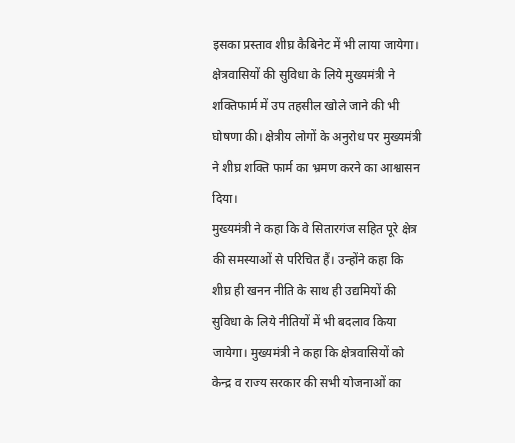इसका प्रस्ताव शीघ्र कैबिनेट में भी लाया जायेगा। क्षेत्रवासियों की सुविधा के लिये मुख्यमंत्री ने शक्तिफार्म में उप तहसील खोले जाने की भी घोषणा की। क्षेत्रीय लोगों के अनुरोध पर मुख्यमंत्री ने शीघ्र शक्ति फार्म का भ्रमण करने का आश्वासन दिया।
मुख्यमंत्री ने कहा कि वे सितारगंज सहित पूरे क्षेत्र की समस्याओं से परिचित हैं। उन्होंने कहा कि शीघ्र ही खनन नीति के साथ ही उद्यमियों की सुविधा के लिये नीतियों में भी बदलाव किया जायेगा। मुख्यमंत्री ने कहा कि क्षेत्रवासियों को केन्द्र व राज्य सरकार की सभी योजनाओं का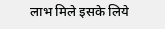लाभ मिले इसके लिये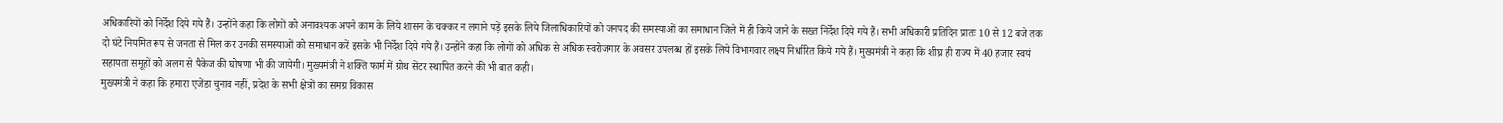अधिकारियों को निर्देश दिये गये हैं। उन्होंने कहा कि लोगों को अनावश्यक अपने काम के लिये शासन के चक्कर न लगाने पड़ें इसके लिये जिलाधिकारियों को जनपद की समस्याओं का समाधान जिले में ही किये जाने के सख्त निर्देश दिये गये हैं। सभी अधिकारी प्रतिदिन प्रातः 10 से 12 बजे तक दो घंटे नियमित रूप से जनता से मिल कर उनकी समस्याओं को समाधान करें इसके भी निर्देश दिये गये हैं। उन्होंने कहा कि लोगों को अधिक से अधिक स्वरोजगार के अवसर उपलब्ध हों इसके लिये विभागवार लक्ष्य निर्धारित किये गये हैं। मुख्यमंत्री ने कहा कि शीघ्र ही राज्य में 40 हजार स्वयं सहायता समूहों को अलग से पैकेज की घोषणा भी की जायेगी। मुख्यमंत्री ने शक्ति फार्म में ग्रोथ सेंटर स्थापित करने की भी बात कही।
मुख्यमंत्री ने कहा कि हमारा एजेंडा चुनाव नहीं, प्रदेश के सभी क्षेत्रों का समग्र विकास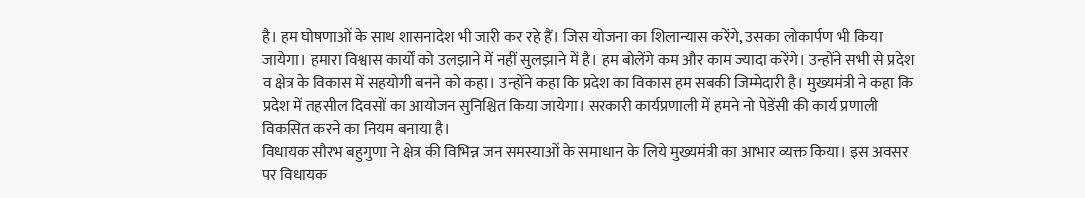है। हम घोषणाओं के साथ शासनादेश भी जारी कर रहे हैं। जिस योजना का शिलान्यास करेंगे, उसका लोकार्पण भी किया जायेगा। हमारा विश्वास कार्यों को उलझाने में नहीं सुलझाने में है। हम बोलेंगे कम और काम ज्यादा करेंगे। उन्होंने सभी से प्रदेश व क्षेत्र के विकास में सहयोगी बनने को कहा। उन्होंने कहा कि प्रदेश का विकास हम सबकी जिम्मेदारी है। मुख्यमंत्री ने कहा कि प्रदेश में तहसील दिवसों का आयोजन सुनिश्चित किया जायेगा। सरकारी कार्यप्रणाली में हमने नो पेडेंसी की कार्य प्रणाली विकसित करने का नियम बनाया है।
विधायक सौरभ बहुगुणा ने क्षेत्र की विभिन्न जन समस्याओं के समाधान के लिये मुख्यमंत्री का आभार व्यक्त किया। इस अवसर पर विधायक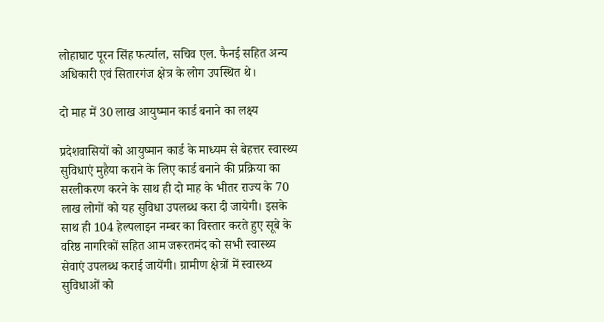लोहाघाट पूरन सिंह फर्त्याल, सचिव एल. फैनई सहित अन्य अधिकारी एवं सितारगंज क्षेत्र के लोग उपस्थित थे।

दो माह में 30 लाख आयुष्मान कार्ड बनाने का लक्ष्य

प्रदेशवासियों को आयुष्मान कार्ड के माध्यम से बेहत्तर स्वास्थ्य सुविधाएं मुहैया कराने के लिए कार्ड बनाने की प्रक्रिया का सरलीकरण करने के साथ ही दो माह के भीतर राज्य के 70 लाख लोगों को यह सुविधा उपलब्ध करा दी जायेगी। इसके साथ ही 104 हेल्पलाइन नम्बर का विस्तार करते हुए सूबे के वरिष्ठ नागरिकों सहित आम जरूरतमंद को सभी स्वास्थ्य सेवाएं उपलब्ध कराई जायेंगी। ग्रामीण क्षेत्रों में स्वास्थ्य सुविधाओं को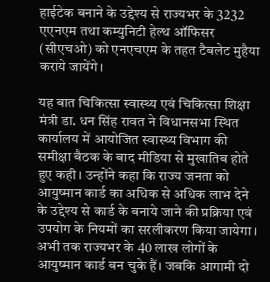हाईटेक बनाने के उद्देश्य से राज्यभर के 3232 एएनएम तथा कम्युनिटी हेल्थ ऑफिसर (सीएचओ) को एनएचएम के तहत टैबलेट मुहैया कराये जायेंगे।

यह बात चिकित्सा स्वास्थ्य एवं चिकित्सा शिक्षा मंत्री डा. धन सिंह रावत ने विधानसभा स्थित कार्यालय में आयोजित स्वास्थ्य विभाग की समीक्षा बैठक के बाद मीडिया से मुखातिब होते हुए कही। उन्होंने कहा कि राज्य जनता को आयुष्मान कार्ड का अधिक से अधिक लाभ देने के उद्देश्य से कार्ड के बनाये जाने की प्रक्रिया एवं उपयोग के नियमों का सरलीकरण किया जायेगा। अभी तक राज्यभर के 40 लाख लोगों के आयुष्मान कार्ड बन चुके हैं। जबकि आगामी दो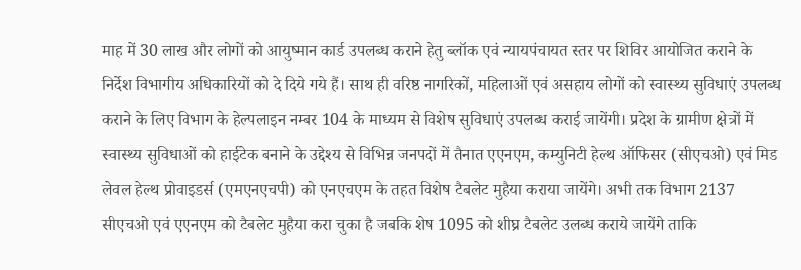माह में 30 लाख और लोगों को आयुष्मान कार्ड उपलब्ध कराने हेतु ब्लॉक एवं न्यायपंचायत स्तर पर शिविर आयोजित कराने के निर्देश विभागीय अधिकारियों को दे दिये गये हैं। साथ ही वरिष्ठ नागरिकों, महिलाओं एवं असहाय लोगों को स्वास्थ्य सुविधाएं उपलब्ध कराने के लिए विभाग के हेल्पलाइन नम्बर 104 के माध्यम से विशेष सुविधाएं उपलब्ध कराई जायेंगी। प्रदेश के ग्रामीण क्षेत्रों में स्वास्थ्य सुविधाओं को हाईटेक बनाने के उद्देश्य से विभिन्न जनपदों में तैनात एएनएम, कम्युनिटी हेल्थ ऑफिसर (सीएचओ) एवं मिड लेवल हेल्थ प्रोवाइडर्स (एमएनएचपी) को एनएचएम के तहत विशेष टैबलेट मुहैया कराया जायेंगे। अभी तक विभाग 2137 सीएचओ एवं एएनएम को टैबलेट मुहैया करा चुका है जबकि शेष 1095 को शीघ्र टैबलेट उलब्ध कराये जायेंगे ताकि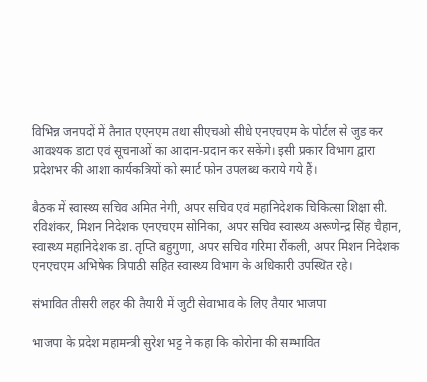विभिन्न जनपदों में तैनात एएनएम तथा सीएचओ सीधे एनएचएम के पोर्टल से जुड कर आवश्यक डाटा एवं सूचनाओं का आदान-प्रदान कर सकेंगे। इसी प्रकार विभाग द्वारा प्रदेशभर की आशा कार्यकत्रियों को स्मार्ट फोन उपलब्ध कराये गये हैं।

बैठक में स्वास्थ्य सचिव अमित नेगी, अपर सचिव एवं महानिदेशक चिकित्सा शिक्षा सी. रविशंकर, मिशन निदेशक एनएचएम सोनिका, अपर सचिव स्वास्थ्य अरूणेन्द्र सिंह चैहान, स्वास्थ्य महानिदेशक डा. तृप्ति बहुगुणा, अपर सचिव गरिमा रौंकली, अपर मिशन निदेशक एनएचएम अभिषेक त्रिपाठी सहित स्वास्थ्य विभाग के अधिकारी उपस्थित रहे।

संभावित तीसरी लहर की तैयारी में जुटी सेवाभाव के लिए तैयार भाजपा

भाजपा के प्रदेश महामन्त्री सुरेश भट्ट ने कहा कि कोरोना की सम्भावित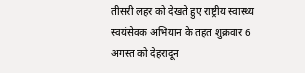तीसरी लहर को देखते हुए राष्ट्रीय स्वास्थ्य स्वयंसेवक अभियान के तहत शुक्रवार 6 अगस्त को देहरादून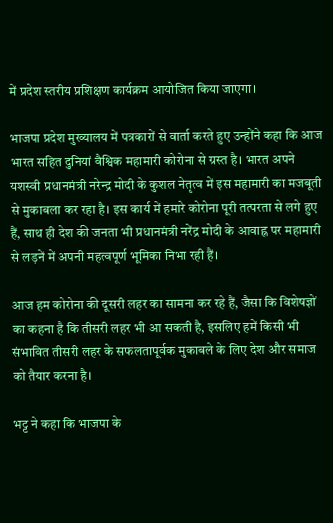में प्रदेश स्तरीय प्रशिक्षण कार्यक्रम आयोजित किया जाएगा।

भाजपा प्रदेश मुख्यालय में पत्रकारों से वार्ता करते हुए उन्होंने कहा कि आज भारत सहित दुनियां वैश्विक महामारी कोरोना से ग्रस्त है। भारत अपने यशस्वी प्रधानमंत्री नरेन्द्र मोदी के कुशल नेतृत्व में इस महामारी का मजबूती से मुकाबला कर रहा है। इस कार्य में हमारे कोरोना पूरी तत्परता से लगे हुए हैं, साथ ही देश की जनता भी प्रधानमंत्री नरेंद्र मोदी के आवाह्न पर महामारी से लड़नें में अपनी महत्वपूर्ण भूमिका निभा रही हैं।

आज हम कोरोना की दूसरी लहर का सामना कर रहे हैं, जैसा कि विशेषज्ञों का कहना है कि तीसरी लहर भी आ सकती है, इसलिए हमें किसी भी संभावित तीसरी लहर के सफलतापूर्वक मुकाबले के लिए देश और समाज को तैयार करना है।

भट्ट ने कहा कि भाजपा के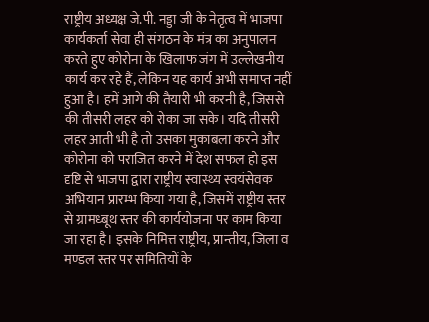राष्ट्रीय अध्यक्ष जे.पी. नड्डा जी के नेतृत्व में भाजपा कार्यकर्ता सेवा ही संगठन के मंत्र का अनुपालन करते हुए कोरोना के खिलाफ जंग में उल्लेखनीय कार्य कर रहे हैं, लेकिन यह कार्य अभी समाप्त नहीं हुआ है। हमें आगे की तैयारी भी करनी है, जिससे की तीसरी लहर को रोका जा सके। यदि तीसरी लहर आती भी है तो उसका मुकाबला करने और कोरोना को पराजित करने में देश सफल हो इस दृष्टि से भाजपा द्वारा राष्ट्रीय स्वास्थ्य स्वयंसेवक अभियान प्रारम्भ किया गया है, जिसमें राष्ट्रीय स्तर से ग्रामध्बूथ स्तर की कार्ययोजना पर काम किया जा रहा है। इसके निमित्त राष्ट्रीय, प्रान्तीय, जिला व मण्डल स्तर पर समितियों के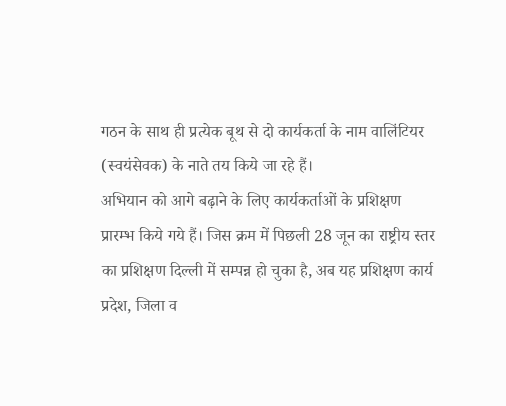गठन के साथ ही प्रत्येक बूथ से दो कार्यकर्ता के नाम वालिंटियर (स्वयंसेवक) के नाते तय किये जा रहे हैं।
अभियान को आगे बढ़ाने के लिए कार्यकर्ताओं के प्रशिक्षण प्रारम्भ किये गये हैं। जिस क्रम में पिछली 28 जून का राष्ट्रीय स्तर का प्रशिक्षण दिल्ली में सम्पन्न हो चुका है, अब यह प्रशिक्षण कार्य प्रदेश, जिला व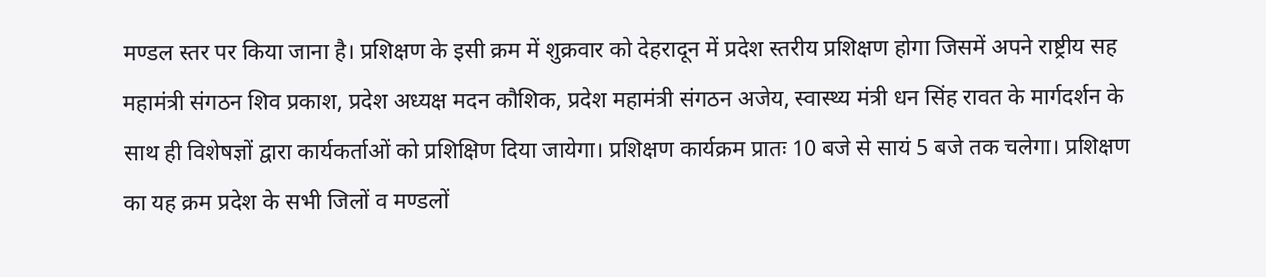मण्डल स्तर पर किया जाना है। प्रशिक्षण के इसी क्रम में शुक्रवार को देहरादून में प्रदेश स्तरीय प्रशिक्षण होगा जिसमें अपने राष्ट्रीय सह महामंत्री संगठन शिव प्रकाश, प्रदेश अध्यक्ष मदन कौशिक, प्रदेश महामंत्री संगठन अजेय, स्वास्थ्य मंत्री धन सिंह रावत के मार्गदर्शन के साथ ही विशेषज्ञों द्वारा कार्यकर्ताओं को प्रशिक्षिण दिया जायेगा। प्रशिक्षण कार्यक्रम प्रातः 10 बजे से सायं 5 बजे तक चलेगा। प्रशिक्षण का यह क्रम प्रदेश के सभी जिलों व मण्डलों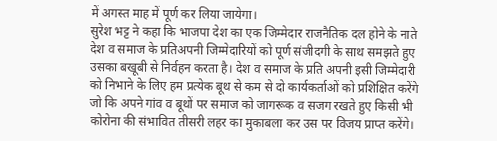में अगस्त माह में पूर्ण कर लिया जायेगा।
सुरेश भट्ट ने कहा कि भाजपा देश का एक जिम्मेदार राजनैतिक दल होने के नाते देश व समाज के प्रतिअपनी जिम्मेदारियों को पूर्ण संजीदगी के साथ समझते हुए उसका बखूबी से निर्वहन करता है। देश व समाज के प्रति अपनी इसी जिम्मेदारी को निभाने के लिए हम प्रत्येक बूथ से कम से दो कार्यकर्ताओं को प्रशिक्षित करेंगे जो कि अपने गांव व बूथों पर समाज को जागरूक व सजग रखते हुए किसी भी कोरोना की संभावित तीसरी लहर का मुकाबला कर उस पर विजय प्राप्त करेंगे।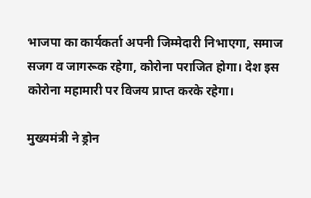भाजपा का कार्यकर्ता अपनी जिम्मेदारी निभाएगा, समाज सजग व जागरूक रहेगा, कोरोना पराजित होगा। देश इस कोरोना महामारी पर विजय प्राप्त करके रहेगा।

मुख्यमंत्री ने ड्रोन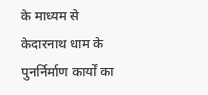के माध्यम से केदारनाथ धाम के पुनर्निर्माण कार्यों का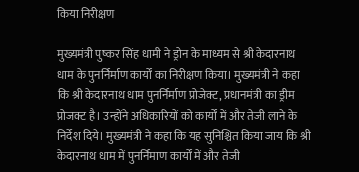किया निरीक्षण

मुख्यमंत्री पुष्कर सिंह धामी ने ड्रोन के माध्यम से श्री केदारनाथ धाम के पुनर्निर्माण कार्यों का निरीक्षण किया। मुख्यमंत्री ने कहा कि श्री केदारनाथ धाम पुनर्निर्माण प्रोजेक्ट, प्रधानमंत्री का ड्रीम प्रोजक्ट है। उन्होंने अधिकारियों को कार्यों में और तेजी लाने के निर्देश दिये। मुख्यमंत्री ने कहा कि यह सुनिश्चित किया जाय कि श्री केदारनाथ धाम में पुनर्निमाण कार्यों में और तेजी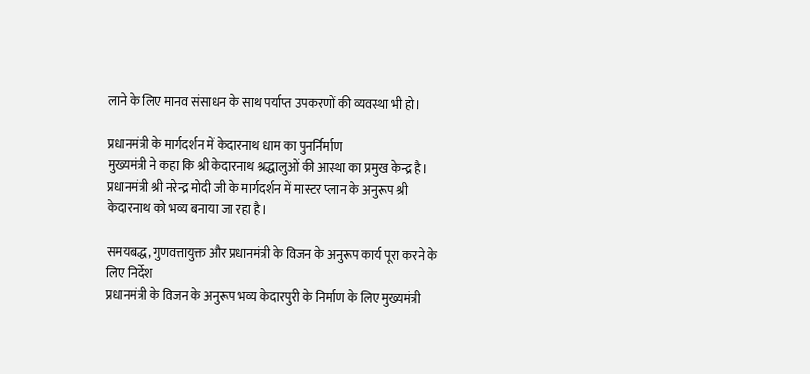लाने के लिए मानव संसाधन के साथ पर्याप्त उपकरणों की व्यवस्था भी हो।

प्रधानमंत्री के मार्गदर्शन में केदारनाथ धाम का पुनर्निर्माण
मुख्यमंत्री ने कहा कि श्री केदारनाथ श्रद्धालुओं की आस्था का प्रमुख केन्द्र है। प्रधानमंत्री श्री नरेन्द्र मोदी जी के मार्गदर्शन में मास्टर प्लान के अनुरूप श्री केदारनाथ को भव्य बनाया जा रहा है।

समयबद्ध, गुणवत्तायुक्त और प्रधानमंत्री के विजन के अनुरूप कार्य पूरा करने के लिए निर्देश
प्रधानमंत्री के विजन के अनुरूप भव्य केदारपुरी के निर्माण के लिए मुख्यमंत्री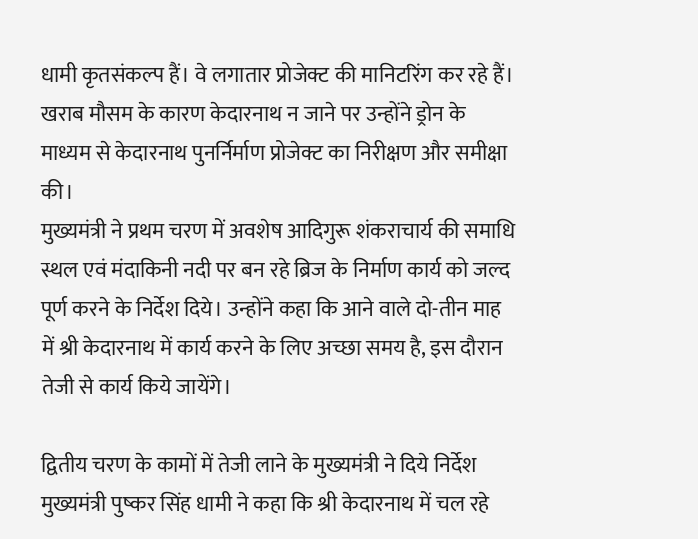धामी कृतसंकल्प हैं। वे लगातार प्रोजेक्ट की मानिटरिंग कर रहे हैं। खराब मौसम के कारण केदारनाथ न जाने पर उन्होंने ड्रोन के माध्यम से केदारनाथ पुनर्निर्माण प्रोजेक्ट का निरीक्षण और समीक्षा की।
मुख्यमंत्री ने प्रथम चरण में अवशेष आदिगुरू शंकराचार्य की समाधि स्थल एवं मंदाकिनी नदी पर बन रहे ब्रिज के निर्माण कार्य को जल्द पूर्ण करने के निर्देश दिये। उन्होंने कहा कि आने वाले दो-तीन माह में श्री केदारनाथ में कार्य करने के लिए अच्छा समय है, इस दौरान तेजी से कार्य किये जायेंगे।

द्वितीय चरण के कामों में तेजी लाने के मुख्यमंत्री ने दिये निर्देश
मुख्यमंत्री पुष्कर सिंह धामी ने कहा कि श्री केदारनाथ में चल रहे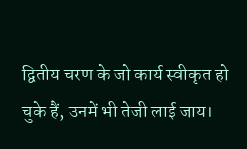द्वितीय चरण के जो कार्य स्वीकृत हो चुके हैं, उनमें भी तेजी लाई जाय।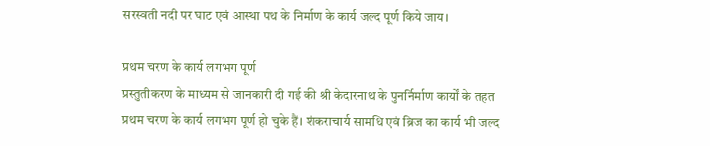सरस्वती नदी पर घाट एवं आस्था पथ के निर्माण के कार्य जल्द पूर्ण किये जाय।

प्रथम चरण के कार्य लगभग पूर्ण
प्रस्तुतीकरण के माध्यम से जानकारी दी गई की श्री केदारनाथ के पुनर्निर्माण कार्यों के तहत प्रथम चरण के कार्य लगभग पूर्ण हो चुके हैं। शंकराचार्य सामधि एवं ब्रिज का कार्य भी जल्द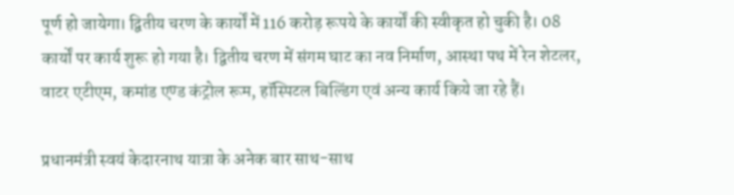पूर्ण हो जायेगा। द्वितीय चरण के कार्यों में 116 करोड़ रूपये के कार्यों की स्वीकृत हो चुकी है। 08 कार्यों पर कार्य शुरू हो गया है। द्वितीय चरण में संगम घाट का नव निर्माण, आस्था पथ में रेन शेटलर, वाटर एटीएम, कमांड एण्ड कंट्रोल रूम, हॉस्पिटल बिल्डिंग एवं अन्य कार्य किये जा रहे हैं।

प्रधानमंत्री स्वयं केदारनाथ यात्रा के अनेक बार साथ-साथ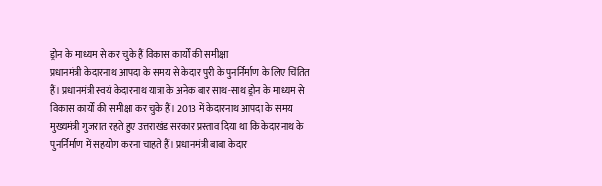ड्रोन के माध्यम से कर चुके हैं विकास कार्यों की समीक्षा
प्रधानमंत्री केदारनाथ आपदा के समय से केदार पुरी के पुनर्निर्माण के लिए चिंतित हैं। प्रधानमंत्री स्वयं केदारनाथ यात्रा के अनेक बार साथ-साथ ड्रोन के माध्यम से विकास कार्यों की समीक्षा कर चुके हैं। 2013 में केदारनाथ आपदा के समय मुख्यमंत्री गुजरात रहते हुए उत्तराखंड सरकार प्रस्ताव दिया था कि केदारनाथ के पुनर्निर्माण में सहयोग करना चाहते हैं। प्रधानमंत्री बाबा केदार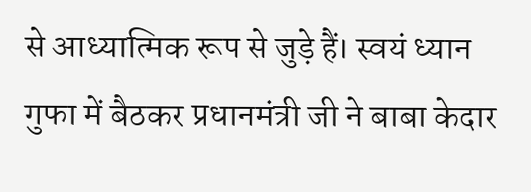से आध्यात्मिक रूप से जुड़े हैं। स्वयं ध्यान गुफा में बैठकर प्रधानमंत्री जी ने बाबा केदार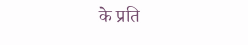के प्रति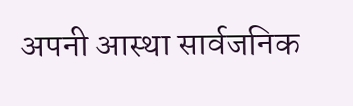अपनी आस्था सार्वजनिक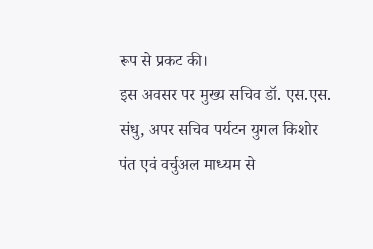रूप से प्रकट की।
इस अवसर पर मुख्य सचिव डॉ. एस.एस. संधु, अपर सचिव पर्यटन युगल किशोर पंत एवं वर्चुअल माध्यम से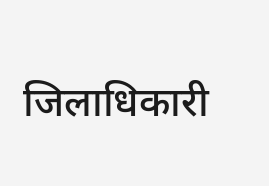जिलाधिकारी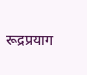रूद्रप्रयाग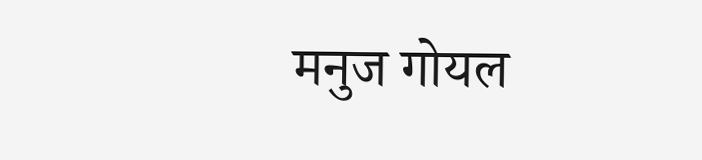मनुज गोयल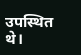उपस्थित थे।